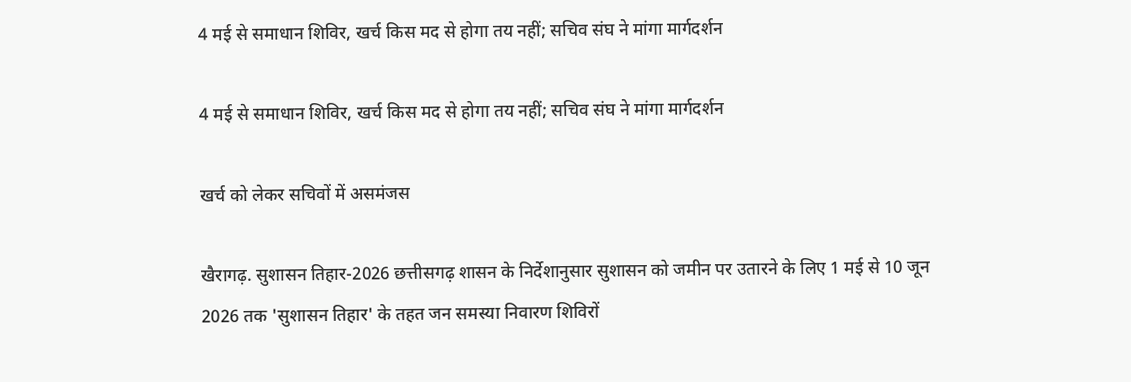4 मई से समाधान शिविर, खर्च किस मद से होगा तय नहीं; सचिव संघ ने मांगा मार्गदर्शन

4 मई से समाधान शिविर, खर्च किस मद से होगा तय नहीं; सचिव संघ ने मांगा मार्गदर्शन

खर्च को लेकर सचिवों में असमंजस

खैरागढ़. सुशासन तिहार-2026 छत्तीसगढ़ शासन के निर्देशानुसार सुशासन को जमीन पर उतारने के लिए 1 मई से 10 जून 2026 तक 'सुशासन तिहार' के तहत जन समस्या निवारण शिविरों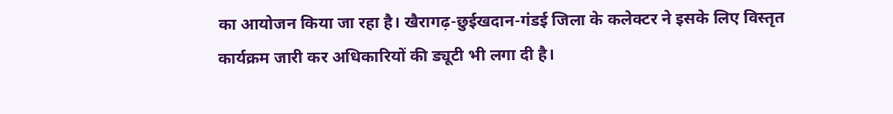का आयोजन किया जा रहा है। खैरागढ़-छुईखदान-गंडई जिला के कलेक्टर ने इसके लिए विस्तृत कार्यक्रम जारी कर अधिकारियों की ड्यूटी भी लगा दी है।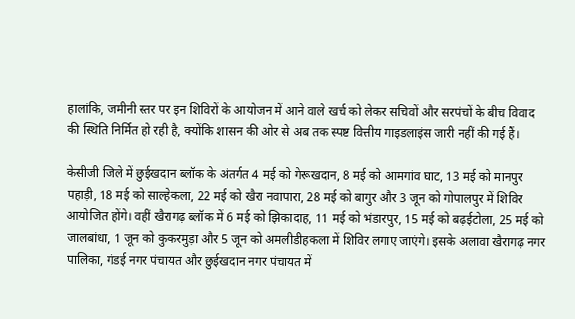हालांकि, जमीनी स्तर पर इन शिविरों के आयोजन में आने वाले खर्च को लेकर सचिवों और सरपंचों के बीच विवाद की स्थिति निर्मित हो रही है, क्योंकि शासन की ओर से अब तक स्पष्ट वित्तीय गाइडलाइंस जारी नहीं की गई हैं।

केसीजी जिले में छुईखदान ब्लॉक के अंतर्गत 4 मई को गेरूखदान, 8 मई को आमगांव घाट, 13 मई को मानपुर पहाड़ी, 18 मई को साल्हेकला, 22 मई को खैरा नवापारा, 28 मई को बागुर और 3 जून को गोपालपुर में शिविर आयोजित होंगे। वहीं खैरागढ़ ब्लॉक में 6 मई को झिकादाह, 11 मई को भंडारपुर, 15 मई को बढ़ईटोला, 25 मई को जालबांधा, 1 जून को कुकरमुड़ा और 5 जून को अमलीडीहकला में शिविर लगाए जाएंगे। इसके अलावा खैरागढ़ नगर पालिका, गंडई नगर पंचायत और छुईखदान नगर पंचायत में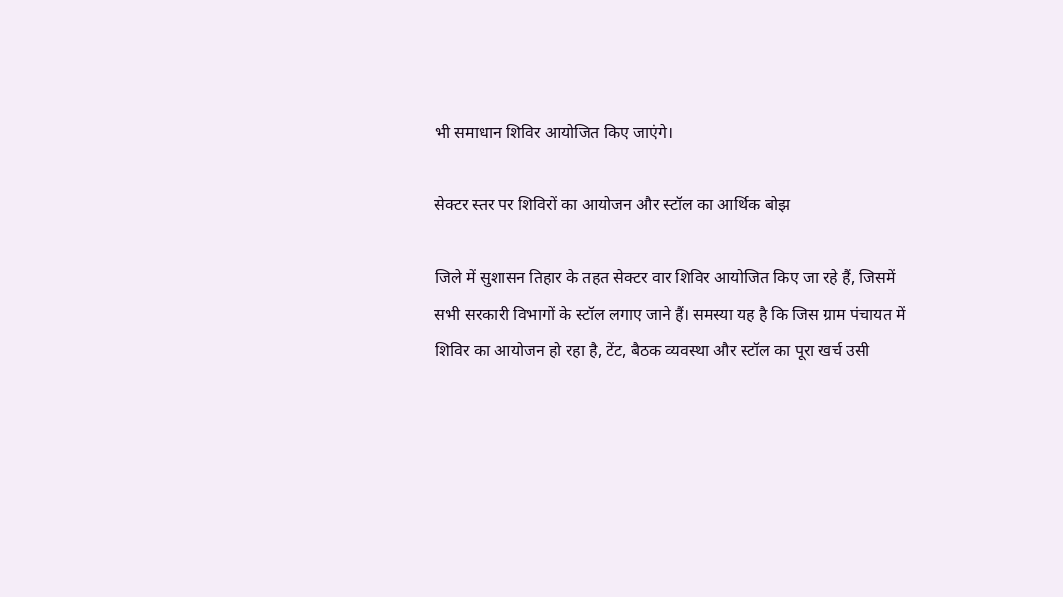भी समाधान शिविर आयोजित किए जाएंगे।

सेक्टर स्तर पर शिविरों का आयोजन और स्टॉल का आर्थिक बोझ

जिले में सुशासन तिहार के तहत सेक्टर वार शिविर आयोजित किए जा रहे हैं, जिसमें सभी सरकारी विभागों के स्टॉल लगाए जाने हैं। समस्या यह है कि जिस ग्राम पंचायत में शिविर का आयोजन हो रहा है, टेंट, बैठक व्यवस्था और स्टॉल का पूरा खर्च उसी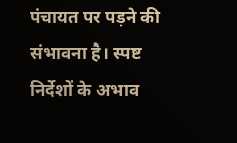पंचायत पर पड़ने की संभावना है। स्पष्ट निर्देशों के अभाव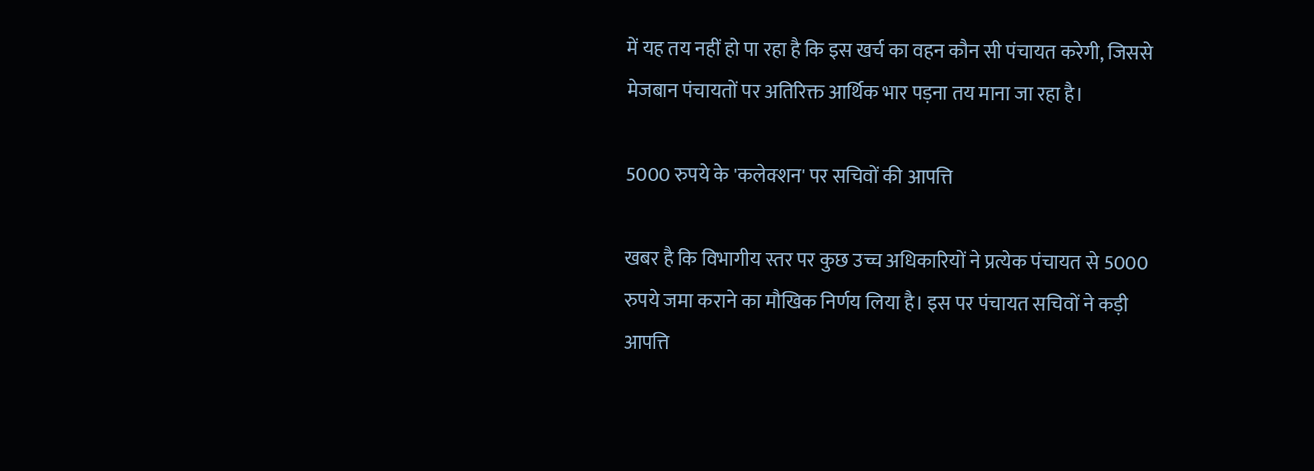में यह तय नहीं हो पा रहा है कि इस खर्च का वहन कौन सी पंचायत करेगी, जिससे मेजबान पंचायतों पर अतिरिक्त आर्थिक भार पड़ना तय माना जा रहा है।

5000 रुपये के 'कलेक्शन' पर सचिवों की आपत्ति

खबर है कि विभागीय स्तर पर कुछ उच्च अधिकारियों ने प्रत्येक पंचायत से 5000 रुपये जमा कराने का मौखिक निर्णय लिया है। इस पर पंचायत सचिवों ने कड़ी आपत्ति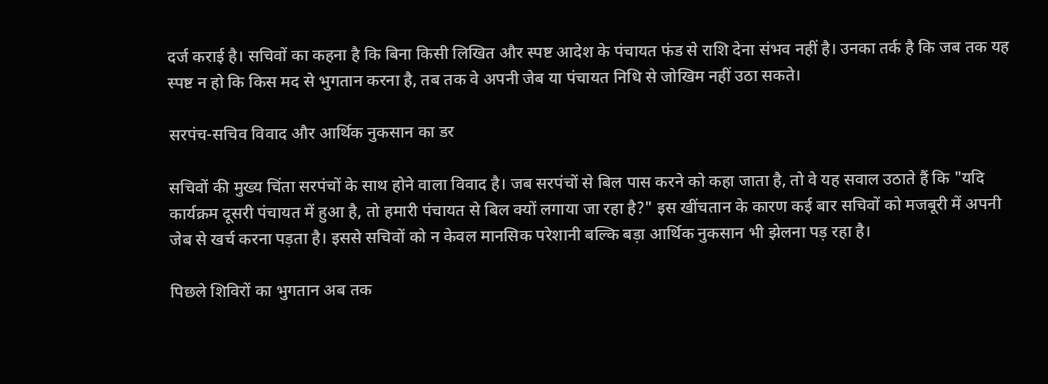दर्ज कराई है। सचिवों का कहना है कि बिना किसी लिखित और स्पष्ट आदेश के पंचायत फंड से राशि देना संभव नहीं है। उनका तर्क है कि जब तक यह स्पष्ट न हो कि किस मद से भुगतान करना है, तब तक वे अपनी जेब या पंचायत निधि से जोखिम नहीं उठा सकते।

सरपंच-सचिव विवाद और आर्थिक नुकसान का डर

सचिवों की मुख्य चिंता सरपंचों के साथ होने वाला विवाद है। जब सरपंचों से बिल पास करने को कहा जाता है, तो वे यह सवाल उठाते हैं कि "यदि कार्यक्रम दूसरी पंचायत में हुआ है, तो हमारी पंचायत से बिल क्यों लगाया जा रहा है?" इस खींचतान के कारण कई बार सचिवों को मजबूरी में अपनी जेब से खर्च करना पड़ता है। इससे सचिवों को न केवल मानसिक परेशानी बल्कि बड़ा आर्थिक नुकसान भी झेलना पड़ रहा है।

पिछले शिविरों का भुगतान अब तक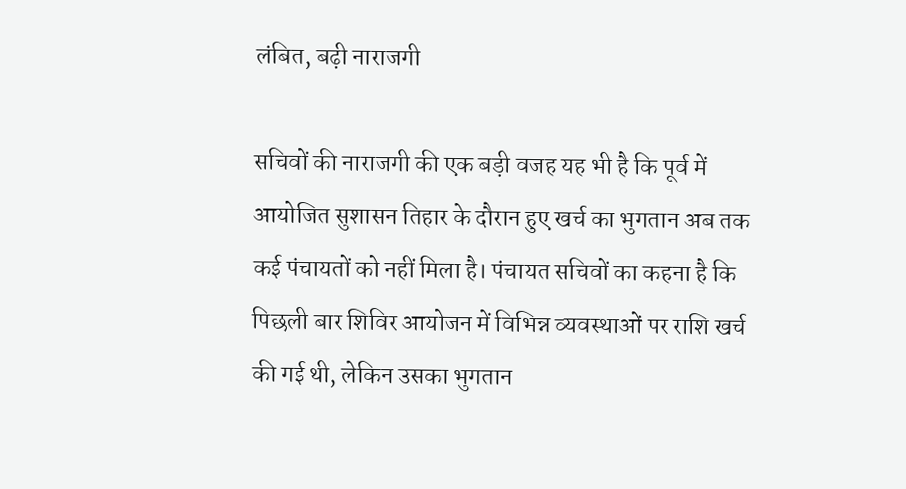लंबित, बढ़ी नाराजगी

सचिवों की नाराजगी की एक बड़ी वजह यह भी है कि पूर्व में आयोजित सुशासन तिहार के दौरान हुए खर्च का भुगतान अब तक कई पंचायतों को नहीं मिला है। पंचायत सचिवों का कहना है कि पिछली बार शिविर आयोजन में विभिन्न व्यवस्थाओं पर राशि खर्च की गई थी, लेकिन उसका भुगतान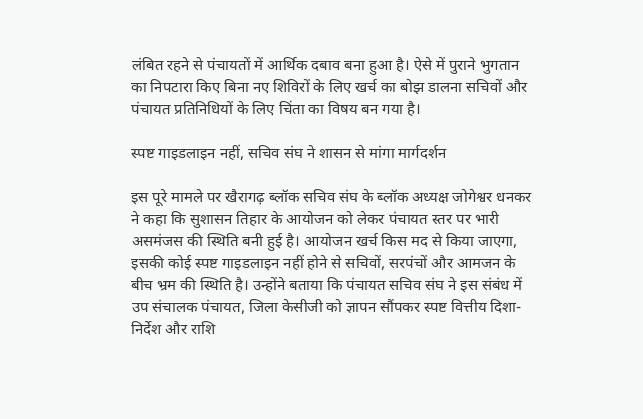लंबित रहने से पंचायतों में आर्थिक दबाव बना हुआ है। ऐसे में पुराने भुगतान का निपटारा किए बिना नए शिविरों के लिए खर्च का बोझ डालना सचिवों और पंचायत प्रतिनिधियों के लिए चिंता का विषय बन गया है।

स्पष्ट गाइडलाइन नहीं, सचिव संघ ने शासन से मांगा मार्गदर्शन

इस पूरे मामले पर खैरागढ़ ब्लॉक सचिव संघ के ब्लॉक अध्यक्ष जोगेश्वर धनकर ने कहा कि सुशासन तिहार के आयोजन को लेकर पंचायत स्तर पर भारी असमंजस की स्थिति बनी हुई है। आयोजन खर्च किस मद से किया जाएगा, इसकी कोई स्पष्ट गाइडलाइन नहीं होने से सचिवों, सरपंचों और आमजन के बीच भ्रम की स्थिति है। उन्होंने बताया कि पंचायत सचिव संघ ने इस संबंध में उप संचालक पंचायत, जिला केसीजी को ज्ञापन सौंपकर स्पष्ट वित्तीय दिशा-निर्देश और राशि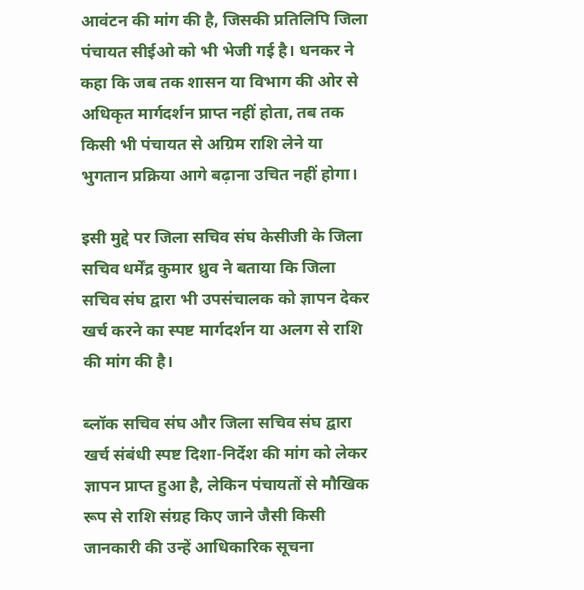आवंटन की मांग की है, जिसकी प्रतिलिपि जिला पंचायत सीईओ को भी भेजी गई है। धनकर ने कहा कि जब तक शासन या विभाग की ओर से अधिकृत मार्गदर्शन प्राप्त नहीं होता, तब तक किसी भी पंचायत से अग्रिम राशि लेने या भुगतान प्रक्रिया आगे बढ़ाना उचित नहीं होगा।

इसी मुद्दे पर जिला सचिव संघ केसीजी के जिला सचिव धर्मेंद्र कुमार ध्रुव ने बताया कि जिला सचिव संघ द्वारा भी उपसंचालक को ज्ञापन देकर खर्च करने का स्पष्ट मार्गदर्शन या अलग से राशि की मांग की है।

ब्लॉक सचिव संघ और जिला सचिव संघ द्वारा खर्च संबंधी स्पष्ट दिशा-निर्देश की मांग को लेकर ज्ञापन प्राप्त हुआ है, लेकिन पंचायतों से मौखिक रूप से राशि संग्रह किए जाने जैसी किसी जानकारी की उन्हें आधिकारिक सूचना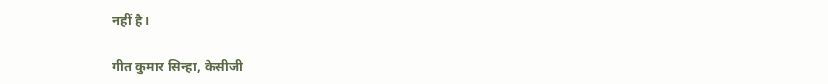नहीं है।

गीत कुमार सिन्हा, केसीजी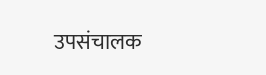उपसंचालक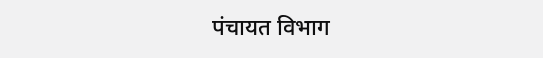पंचायत विभाग